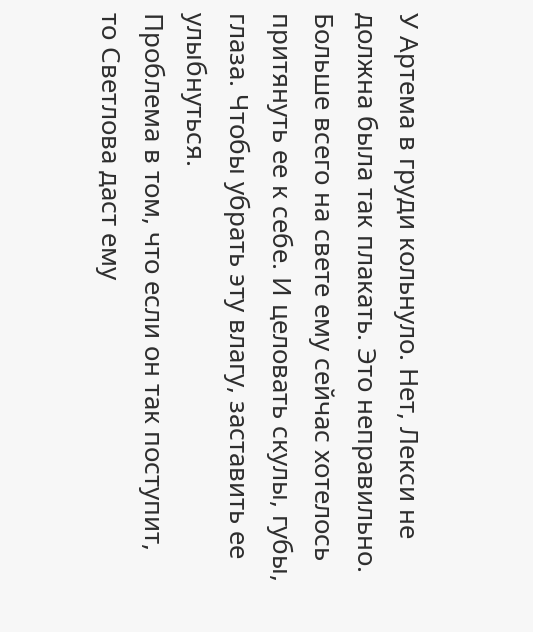У Артема в груди кольнуло. Нет, Лекси не должна была так плакать. Это неправильно.
Больше всего на свете ему сейчас хотелось притянуть ее к себе. И целовать скулы, губы, глаза. Чтобы убрать эту влагу, заставить ее улыбнуться.
Проблема в том, что если он так поступит, то Светлова даст ему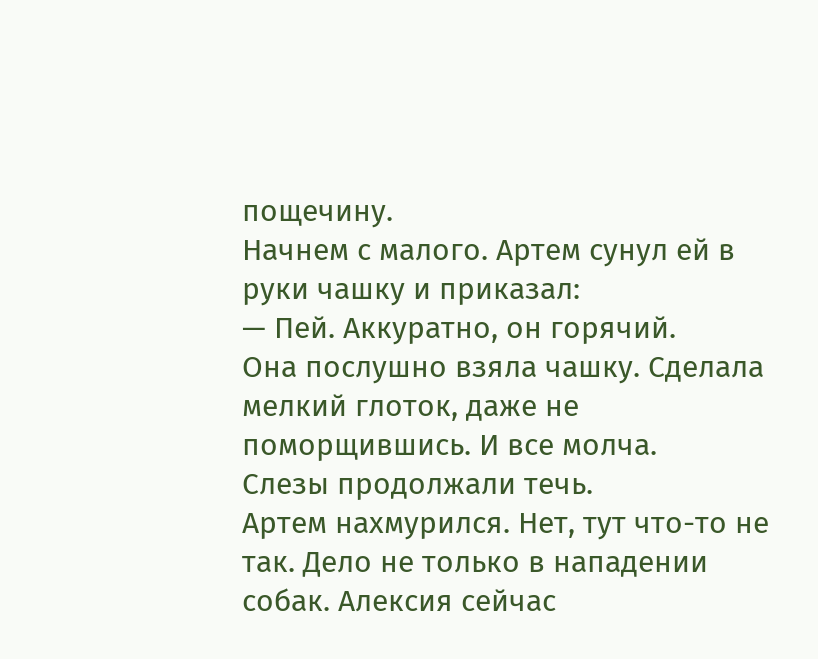пощечину.
Начнем с малого. Артем сунул ей в руки чашку и приказал:
— Пей. Аккуратно, он горячий.
Она послушно взяла чашку. Сделала мелкий глоток, даже не поморщившись. И все молча.
Слезы продолжали течь.
Артем нахмурился. Нет, тут что-то не так. Дело не только в нападении собак. Алексия сейчас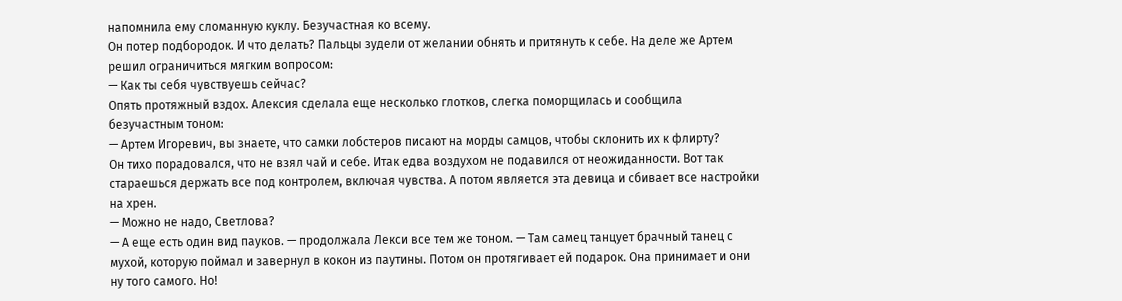напомнила ему сломанную куклу. Безучастная ко всему.
Он потер подбородок. И что делать? Пальцы зудели от желании обнять и притянуть к себе. На деле же Артем решил ограничиться мягким вопросом:
— Как ты себя чувствуешь сейчас?
Опять протяжный вздох. Алексия сделала еще несколько глотков, слегка поморщилась и сообщила безучастным тоном:
— Артем Игоревич, вы знаете, что самки лобстеров писают на морды самцов, чтобы склонить их к флирту?
Он тихо порадовался, что не взял чай и себе. Итак едва воздухом не подавился от неожиданности. Вот так стараешься держать все под контролем, включая чувства. А потом является эта девица и сбивает все настройки на хрен.
— Можно не надо, Светлова?
— А еще есть один вид пауков. — продолжала Лекси все тем же тоном. — Там самец танцует брачный танец с мухой, которую поймал и завернул в кокон из паутины. Потом он протягивает ей подарок. Она принимает и они ну того самого. Но!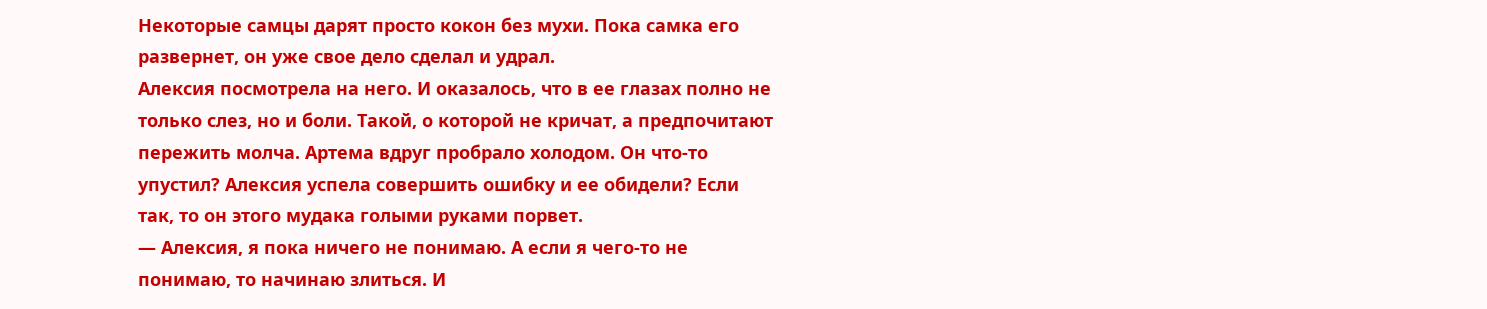Некоторые самцы дарят просто кокон без мухи. Пока самка его развернет, он уже свое дело сделал и удрал.
Алексия посмотрела на него. И оказалось, что в ее глазах полно не только слез, но и боли. Такой, о которой не кричат, а предпочитают пережить молча. Артема вдруг пробрало холодом. Он что-то упустил? Алексия успела совершить ошибку и ее обидели? Если так, то он этого мудака голыми руками порвет.
— Алексия, я пока ничего не понимаю. А если я чего-то не понимаю, то начинаю злиться. И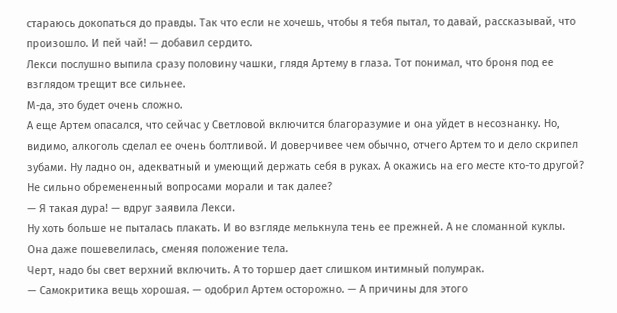стараюсь докопаться до правды. Так что если не хочешь, чтобы я тебя пытал, то давай, рассказывай, что произошло. И пей чай! — добавил сердито.
Лекси послушно выпила сразу половину чашки, глядя Артему в глаза. Тот понимал, что броня под ее взглядом трещит все сильнее.
М-да, это будет очень сложно.
А еще Артем опасался, что сейчас у Светловой включится благоразумие и она уйдет в несознанку. Но, видимо, алкоголь сделал ее очень болтливой. И доверчивее чем обычно, отчего Артем то и дело скрипел зубами. Ну ладно он, адекватный и умеющий держать себя в руках. А окажись на его месте кто-то другой? Не сильно обремененный вопросами морали и так далее?
— Я такая дура! — вдруг заявила Лекси.
Ну хоть больше не пыталась плакать. И во взгляде мелькнула тень ее прежней. А не сломанной куклы. Она даже пошевелилась, сменяя положение тела.
Черт, надо бы свет верхний включить. А то торшер дает слишком интимный полумрак.
— Самокритика вещь хорошая. — одобрил Артем осторожно. — А причины для этого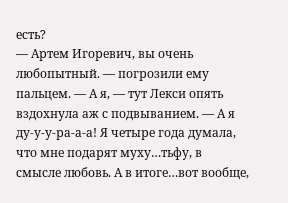есть?
— Артем Игоревич, вы очень любопытный. — погрозили ему пальцем. — А я, — тут Лекси опять вздохнула аж с подвыванием. — А я ду-у-у-ра-а-а! Я четыре года думала, что мне подарят муху…тьфу, в смысле любовь. А в итоге…вот вообще,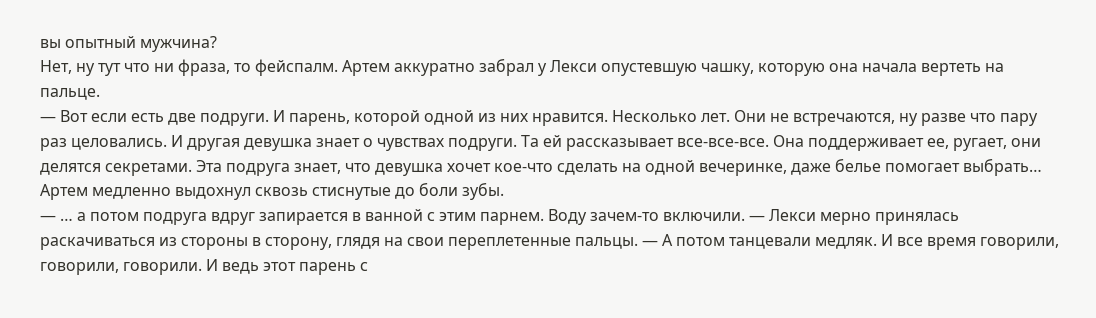вы опытный мужчина?
Нет, ну тут что ни фраза, то фейспалм. Артем аккуратно забрал у Лекси опустевшую чашку, которую она начала вертеть на пальце.
— Вот если есть две подруги. И парень, которой одной из них нравится. Несколько лет. Они не встречаются, ну разве что пару раз целовались. И другая девушка знает о чувствах подруги. Та ей рассказывает все-все-все. Она поддерживает ее, ругает, они делятся секретами. Эта подруга знает, что девушка хочет кое-что сделать на одной вечеринке, даже белье помогает выбрать…
Артем медленно выдохнул сквозь стиснутые до боли зубы.
— … а потом подруга вдруг запирается в ванной с этим парнем. Воду зачем-то включили. — Лекси мерно принялась раскачиваться из стороны в сторону, глядя на свои переплетенные пальцы. — А потом танцевали медляк. И все время говорили, говорили, говорили. И ведь этот парень с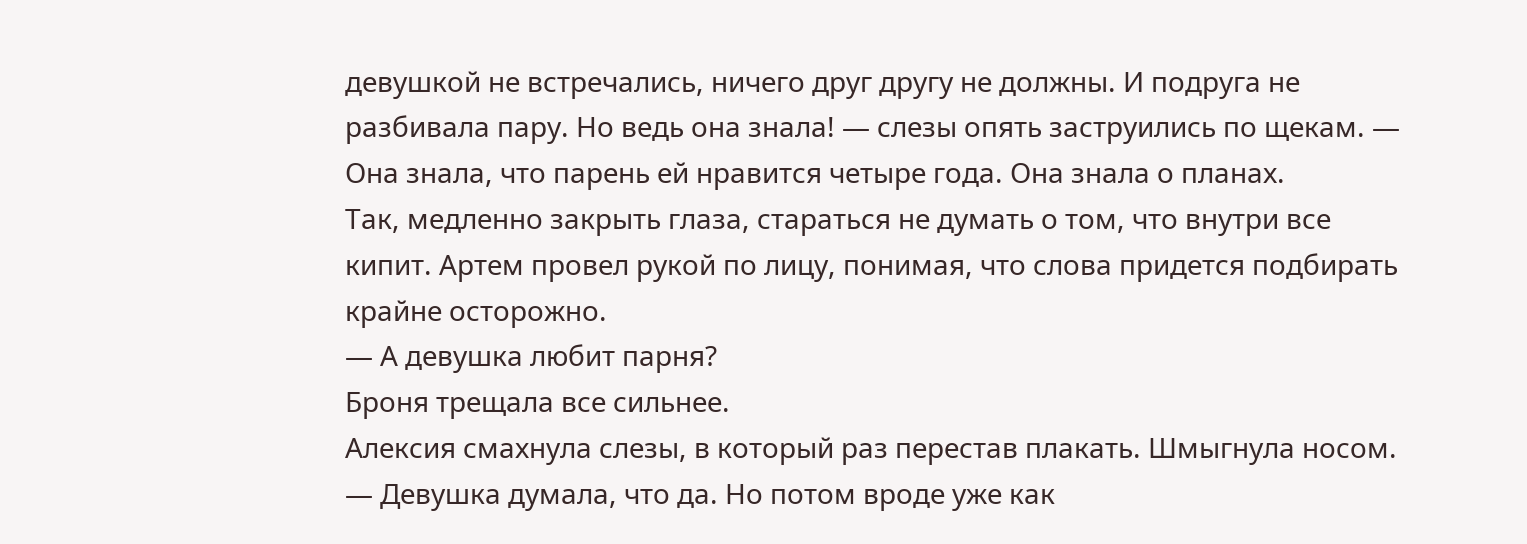девушкой не встречались, ничего друг другу не должны. И подруга не разбивала пару. Но ведь она знала! — слезы опять заструились по щекам. — Она знала, что парень ей нравится четыре года. Она знала о планах.
Так, медленно закрыть глаза, стараться не думать о том, что внутри все кипит. Артем провел рукой по лицу, понимая, что слова придется подбирать крайне осторожно.
— А девушка любит парня?
Броня трещала все сильнее.
Алексия смахнула слезы, в который раз перестав плакать. Шмыгнула носом.
— Девушка думала, что да. Но потом вроде уже как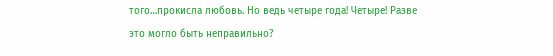того…прокисла любовь. Но ведь четыре года! Четыре! Разве это могло быть неправильно?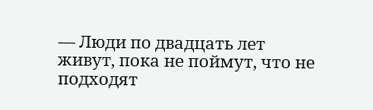— Люди по двадцать лет живут, пока не поймут, что не подходят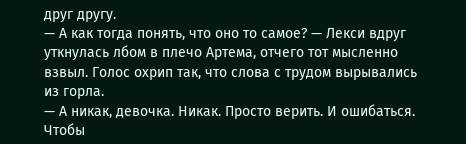друг другу.
— А как тогда понять, что оно то самое? — Лекси вдруг уткнулась лбом в плечо Артема, отчего тот мысленно взвыл. Голос охрип так, что слова с трудом вырывались из горла.
— А никак, девочка. Никак. Просто верить. И ошибаться. Чтобы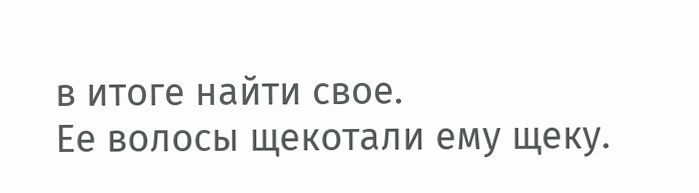в итоге найти свое.
Ее волосы щекотали ему щеку.